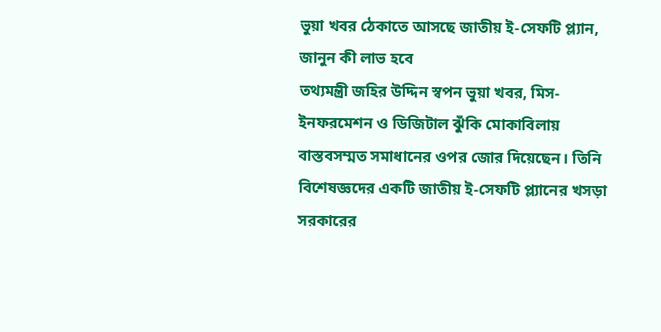ভুয়া খবর ঠেকাতে আসছে জাতীয় ই-সেফটি প্ল্যান, জানুন কী লাভ হবে
তথ্যমন্ত্রী জহির উদ্দিন স্বপন ভুয়া খবর, মিস-ইনফরমেশন ও ডিজিটাল ঝুঁকি মোকাবিলায় বাস্তবসম্মত সমাধানের ওপর জোর দিয়েছেন। তিনি বিশেষজ্ঞদের একটি জাতীয় ই-সেফটি প্ল্যানের খসড়া সরকারের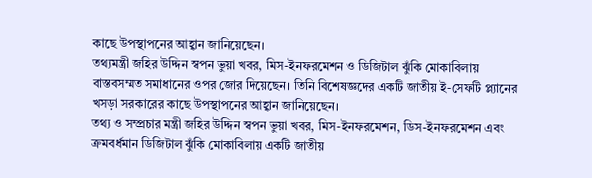কাছে উপস্থাপনের আহ্বান জানিয়েছেন।
তথ্যমন্ত্রী জহির উদ্দিন স্বপন ভুয়া খবর, মিস-ইনফরমেশন ও ডিজিটাল ঝুঁকি মোকাবিলায় বাস্তবসম্মত সমাধানের ওপর জোর দিয়েছেন। তিনি বিশেষজ্ঞদের একটি জাতীয় ই-সেফটি প্ল্যানের খসড়া সরকারের কাছে উপস্থাপনের আহ্বান জানিয়েছেন।
তথ্য ও সম্প্রচার মন্ত্রী জহির উদ্দিন স্বপন ভুয়া খবর, মিস-ইনফরমেশন, ডিস-ইনফরমেশন এবং ক্রমবর্ধমান ডিজিটাল ঝুঁকি মোকাবিলায় একটি জাতীয়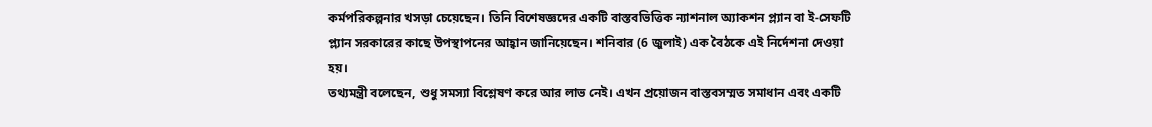কর্মপরিকল্পনার খসড়া চেয়েছেন। তিনি বিশেষজ্ঞদের একটি বাস্তবভিত্তিক ন্যাশনাল অ্যাকশন প্ল্যান বা ই-সেফটি প্ল্যান সরকারের কাছে উপস্থাপনের আহ্বান জানিয়েছেন। শনিবার (6 জুলাই) এক বৈঠকে এই নির্দেশনা দেওয়া হয়।
তথ্যমন্ত্রী বলেছেন, শুধু সমস্যা বিশ্লেষণ করে আর লাভ নেই। এখন প্রয়োজন বাস্তবসম্মত সমাধান এবং একটি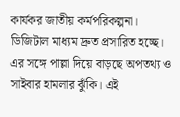কার্যকর জাতীয় কর্মপরিকল্পনা। ডিজিটাল মাধ্যম দ্রুত প্রসারিত হচ্ছে। এর সঙ্গে পাল্লা দিয়ে বাড়ছে অপতথ্য ও সাইবার হামলার ঝুঁকি। এই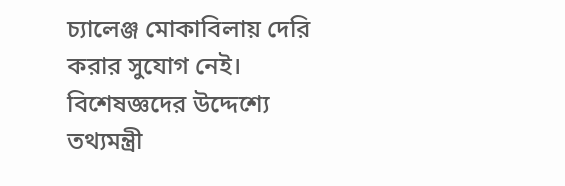চ্যালেঞ্জ মোকাবিলায় দেরি করার সুযোগ নেই।
বিশেষজ্ঞদের উদ্দেশ্যে তথ্যমন্ত্রী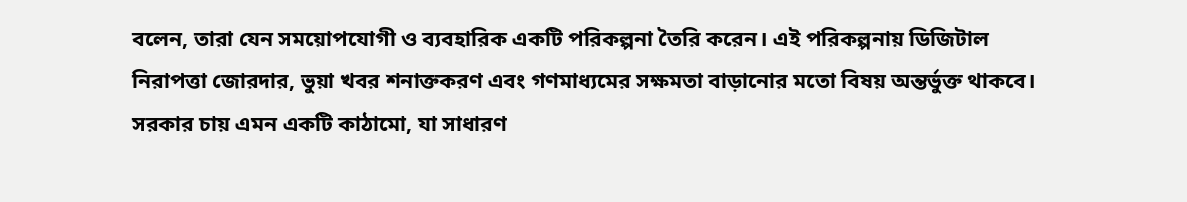বলেন, তারা যেন সময়োপযোগী ও ব্যবহারিক একটি পরিকল্পনা তৈরি করেন। এই পরিকল্পনায় ডিজিটাল নিরাপত্তা জোরদার, ভুয়া খবর শনাক্তকরণ এবং গণমাধ্যমের সক্ষমতা বাড়ানোর মতো বিষয় অন্তর্ভুক্ত থাকবে। সরকার চায় এমন একটি কাঠামো, যা সাধারণ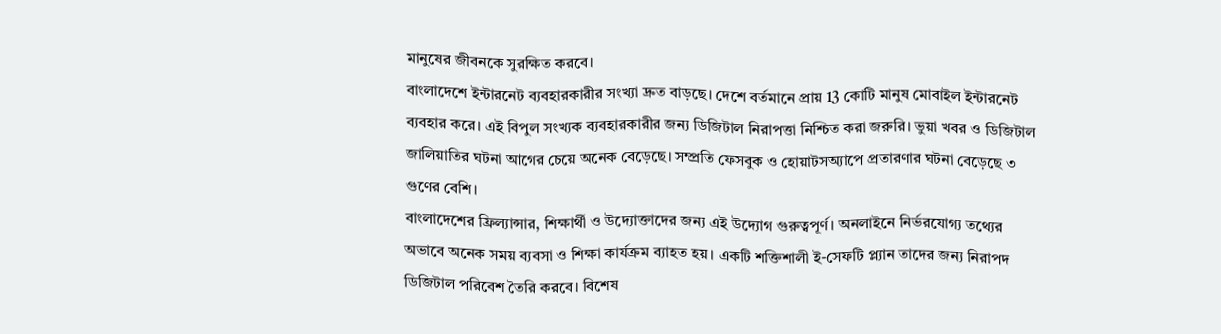মানুষের জীবনকে সুরক্ষিত করবে।
বাংলাদেশে ইন্টারনেট ব্যবহারকারীর সংখ্যা দ্রুত বাড়ছে। দেশে বর্তমানে প্রায় 13 কোটি মানুষ মোবাইল ইন্টারনেট ব্যবহার করে। এই বিপুল সংখ্যক ব্যবহারকারীর জন্য ডিজিটাল নিরাপত্তা নিশ্চিত করা জরুরি। ভুয়া খবর ও ডিজিটাল জালিয়াতির ঘটনা আগের চেয়ে অনেক বেড়েছে। সম্প্রতি ফেসবুক ও হোয়াটসঅ্যাপে প্রতারণার ঘটনা বেড়েছে ৩ গুণের বেশি।
বাংলাদেশের ফ্রিল্যান্সার, শিক্ষার্থী ও উদ্যোক্তাদের জন্য এই উদ্যোগ গুরুত্বপূর্ণ। অনলাইনে নির্ভরযোগ্য তথ্যের অভাবে অনেক সময় ব্যবসা ও শিক্ষা কার্যক্রম ব্যাহত হয়। একটি শক্তিশালী ই-সেফটি প্ল্যান তাদের জন্য নিরাপদ ডিজিটাল পরিবেশ তৈরি করবে। বিশেষ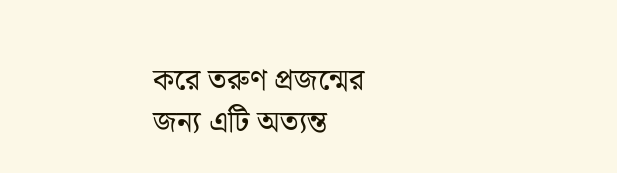করে তরুণ প্রজন্মের জন্য এটি অত্যন্ত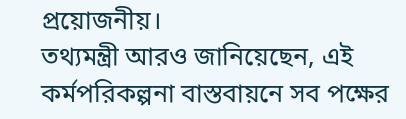প্রয়োজনীয়।
তথ্যমন্ত্রী আরও জানিয়েছেন, এই কর্মপরিকল্পনা বাস্তবায়নে সব পক্ষের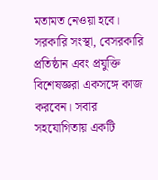মতামত নেওয়া হবে। সরকারি সংস্থা, বেসরকারি প্রতিষ্ঠান এবং প্রযুক্তি বিশেষজ্ঞরা একসঙ্গে কাজ করবেন। সবার সহযোগিতায় একটি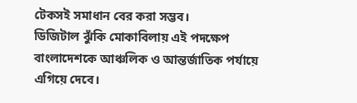টেকসই সমাধান বের করা সম্ভব।
ডিজিটাল ঝুঁকি মোকাবিলায় এই পদক্ষেপ বাংলাদেশকে আঞ্চলিক ও আন্তর্জাতিক পর্যায়ে এগিয়ে দেবে।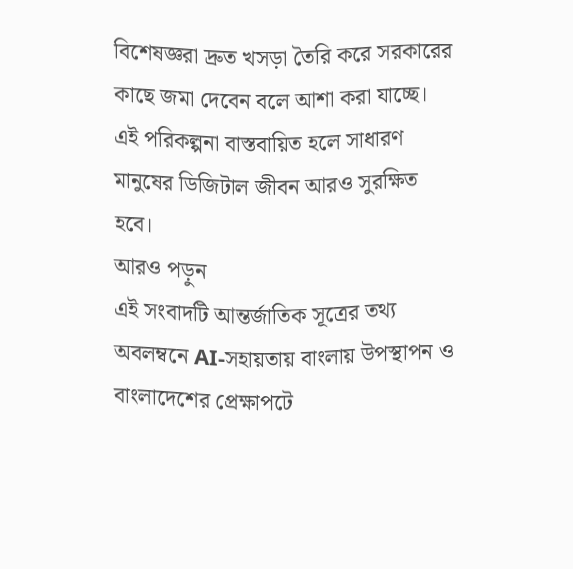বিশেষজ্ঞরা দ্রুত খসড়া তৈরি করে সরকারের কাছে জমা দেবেন বলে আশা করা যাচ্ছে। এই পরিকল্পনা বাস্তবায়িত হলে সাধারণ মানুষের ডিজিটাল জীবন আরও সুরক্ষিত হবে।
আরও পড়ুন
এই সংবাদটি আন্তর্জাতিক সূত্রের তথ্য অবলম্বনে AI-সহায়তায় বাংলায় উপস্থাপন ও বাংলাদেশের প্রেক্ষাপটে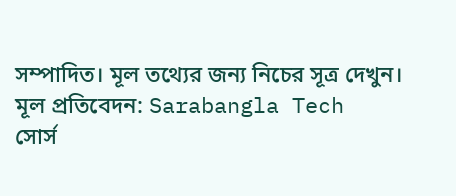সম্পাদিত। মূল তথ্যের জন্য নিচের সূত্র দেখুন।
মূল প্রতিবেদন: Sarabangla Tech
সোর্স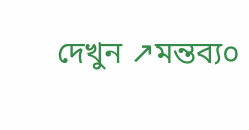দেখুন ↗মন্তব্য০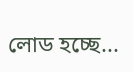লোড হচ্ছে...